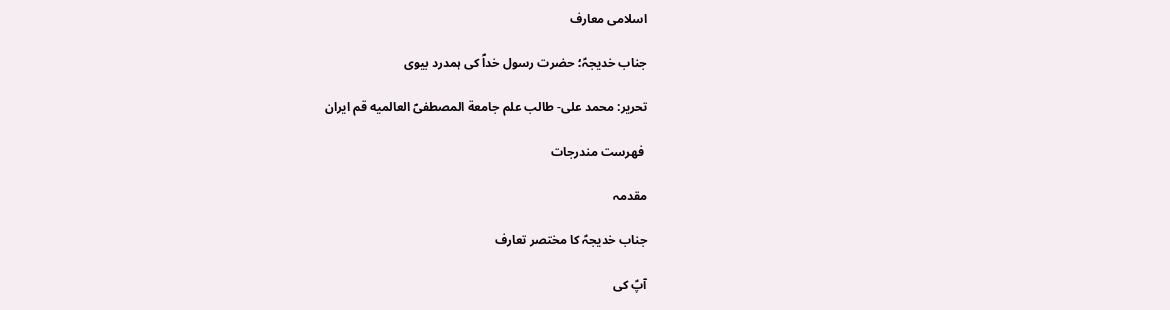اسلامی معارف

جناب خدیجہؑ؛ حضرت رسول خداؐ کی ہمدرد بیوی

تحریر: محمد علی- طالب علم جامعة المصطفیؐ العالمیه قم ایران

 فهرست مندرجات

مقدمہ

جناب خدیجہؑ کا مختصر تعارف

آپؑ کی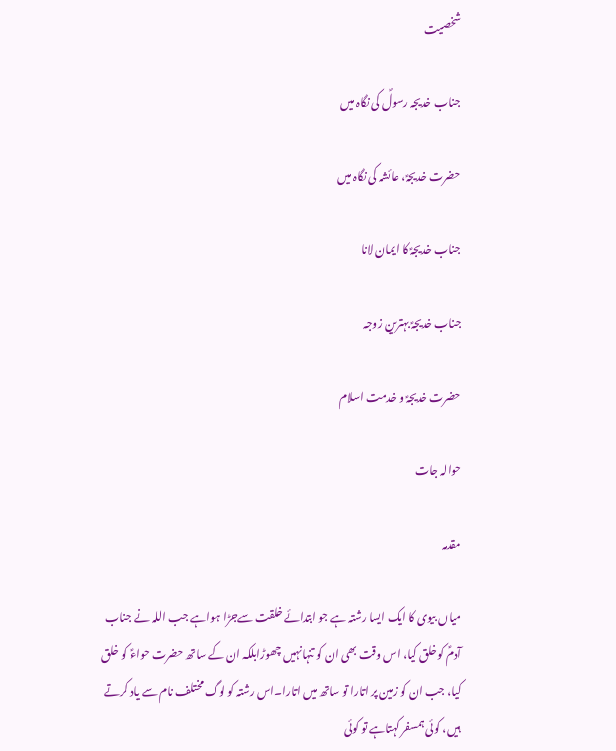شخصیت

جناب خدیجہ رسولؐ کی نگاہ میں

حضرت خدیجہؑ، عائشہ کی نگاہ میں

جناب خدیجہؑ کا ایمان لانا

جناب خدیجہؑ بہترین زوجہ

حضرت خدیجہؑ و خدمت اسلام

حوالہ جات

مقدمہ

میاں بیوی کا ایک ایسا رشتہ ہے جو ابتدائے خلقت سےجڑا ہواہے جب اللہ نے جناب آدمؑ کوخلق کیا، اس وقت بھی ان کو تنہانہیں چھوڑابلکہ ان کے ساتھ حضرت حواءؑ کو خلق کیا، جب ان کو زمین پر اتارا تو ساتھ میں اتارا۔اس رشتہ کو لوگ مختلف نام سے یاد کرتے ہیں، کوئی ہمسفر کہتاہے تو کوئی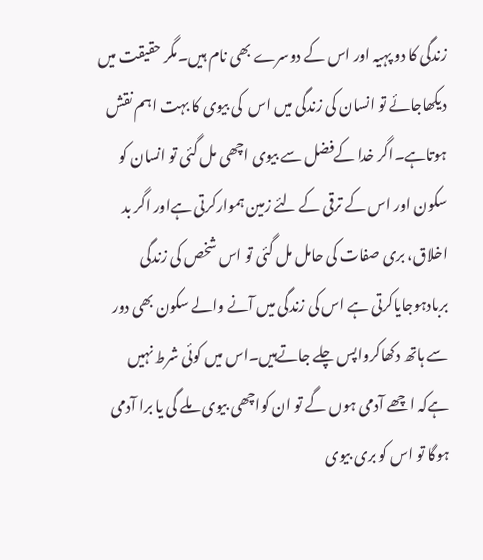زندگی کا دو پہیہ اور اس کے دوسرے بھی نام ہیں۔مگر حقیقت میں دیکھاجائے تو انسان کی زندگی میں اس  کی بیوی کا بہت اہم نقش ہوتاہے۔اگر خدا کےفضل سے بیوی اچھی مل گئی تو انسان کو سکون اور اس کے ترقی کے لئے زمین ہموارکرتی ہےاور اگر بد اخلاق، بری صفات کی حامل مل گئی تو اس شخص کی زندگی بربادہوجایاکرتی ہے اس کی زندگی میں آنے والے سکون بھی دور سے ہاتھ دکھاکرواپس چلے جاتےہیں۔اس میں کوئی شرط نہیں ہےکہ اچھے آدمی ہوں گے تو ان کواچھی بیوی ملے گی یا برا آدمی ہوگا تو اس کو بری بیوی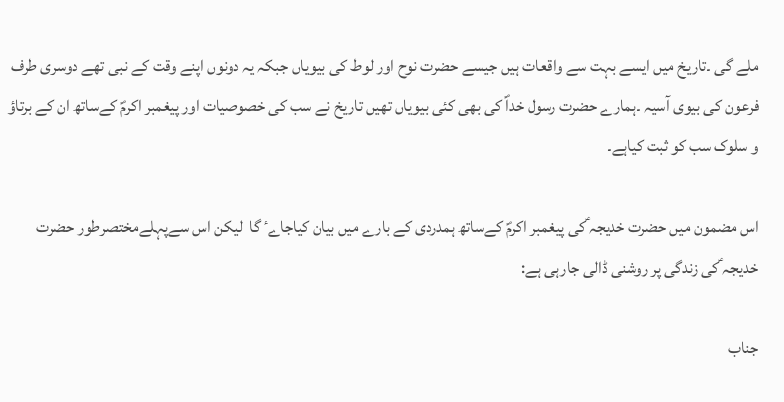ملے گی ۔تاریخ میں ایسے بہت سے واقعات ہیں جیسے حضرت نوح اور لوط کی بیویاں جبکہ یہ دونوں اپنے وقت کے نبی تھے دوسری طرف فرعون کی بیوی آسیہ ۔ہمارے حضرت رسول خداؐ کی بھی کئی بیویاں تھیں تاریخ نے سب کی خصوصیات اور پیغمبر اکرمؐ کےساتھ ان کے برتاؤ و سلوک سب کو ثبت کیاہے۔

اس مضمون میں حضرت خدیجہ ؑکی پیغمبر اکرمؐ کےساتھ ہمدردی کے بارے میں بیان کیاجاےٴ گا  لیکن اس سےپہلےمختصرطور حضرت خدیجہ ؑکی زندگی پر روشنی ڈالی جارہی ہے:

جناب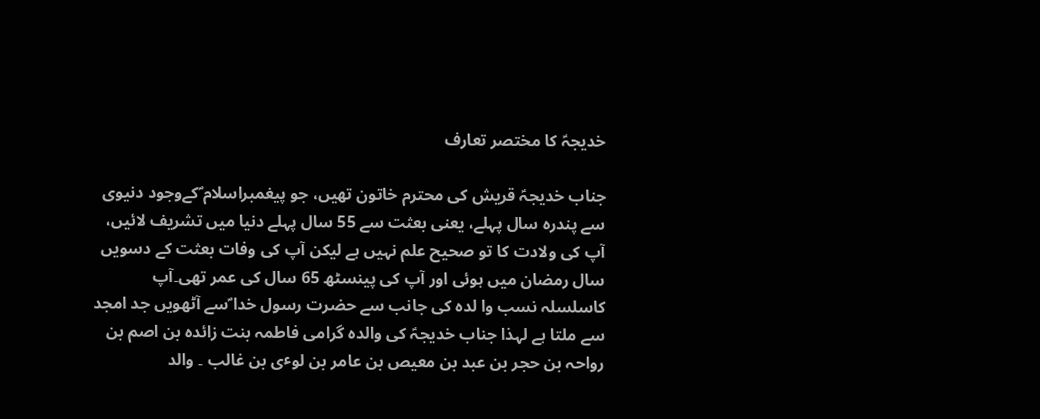خدیجہؑ کا مختصر تعارف

جناب خدیجہؑ قریش کی محترم خاتون تھیں، جو پیغمبراسلام ؐکےوجود دنیوی سے پندرہ سال پہلے، یعنی بعثت سے 55 سال پہلے دنیا میں تشریف لائیں، آپ کی ولادت کا تو صحیح علم نہیں ہے لیکن آپ کی وفات بعثت کے دسویں سال رمضان میں ہوئی اور آپ کی پینسٹھ 65 سال کی عمر تھی۔آپ کاسلسلہ نسب وا لدہ کی جانب سے حضرت رسول خدا ؐسے آٹھویں جد امجد سے ملتا ہے لہذا جناب خدیجہؑ کی والدہ گرامی فاطمہ بنت زائدہ بن اصم بن رواحہ بن حجر بن عبد بن معیص بن عامر بن لوٴی بن غالب ۔ والد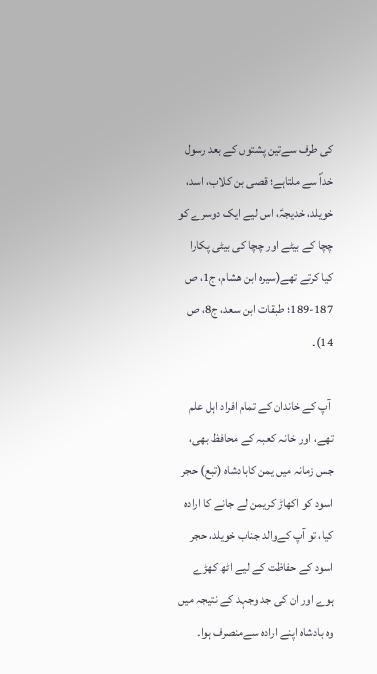کی طرف سےتین پشتوں کے بعد رسول خداؐ سے ملتاہے؛ قصی بن کلاب، اسد، خویلد، خدیجہؑ، اس لیے ایک دوسرے کو چچا کے بیٹے اور چچا کی بیٹی پکارا کیا کرتے تھے(سیره ابن هشام، ج1، ص 187-189؛ طبقات ابن سعد، ج8، ص 14)۔

 آپ کے خاندان کے تمام افراد اہل علم تھے، اور خانہ کعبہ کے محافظ بھی، جس زمانہ میں یمن کابادشاہ (تبع) حجر اسود کو اکھاڑ کریمن لے جانے کا ارادہ کیا، تو آپ کےوالد جناب خویلد، حجر اسود کے حفاظت کے لیے اٹھ کھڑے ہوے اور ان کی جد وجہد کے نتیجہ میں وہ بادشاہ اپنے ارادہ سےمنصرف ہوا۔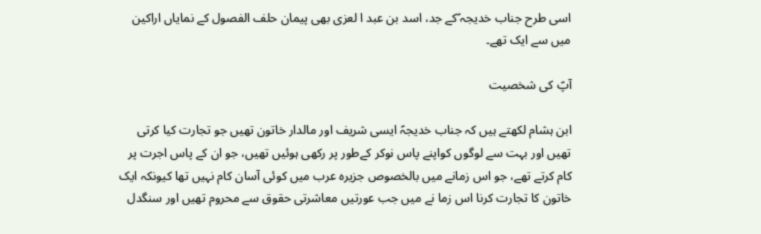اسی طرح جناب خدیجہ ؑکے جد، اسد بن عبد ا لعزی بھی پیمان حلف الفصول کے نمایاں اراکین میں سے ایک تھے۔

آپؑ کی شخصیت

ابن ہشام لکھتے ہیں کہ جناب خدیجہؑ ایسی شریف اور مالدار خاتون تھیں جو تجارت کیا کرتی تھیں اور بہت سے لوگوں کواپنے پاس نوکر کےطور پر رکھی ہوئیں تھیں، جو ان کے پاس اجرت پر کام کرتے تھے، جو اس زمانے میں بالخصوص جزیرہ عرب میں کوئی آسان کام نہیں تھا کیونکہ ایک خاتون کا تجارت کرنا اس زما نے میں جب عورتیں معاشرتی حقوق سے محروم تھیں اور سنگدل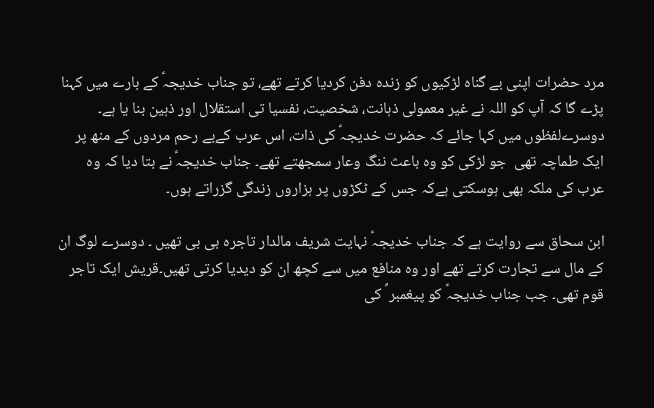مرد حضرات اپنی بے گناہ لڑکیوں کو زندہ دفن کردیا کرتے تھے، تو جناب خدیجہؑ کے بارے میں کہنا پڑے گا کہ آپ کو اللہ نے غیر معمولی ذہانت، شخصیت، نفسیا تی استقلال اور ذہین بنا یا ہے۔ دوسرےلفظوں میں کہا جائے کہ حضرت خدیجہؑ کی ذات، اس عرب کےبے رحم مردوں کے منھ پر ایک طماچہ تھی  جو لڑکی کو وہ باعث ننگ وعار سمجھتے تھے۔ جناب خدیجہؑ نے بتا دیا کہ وہ عرب کی ملکہ بھی ہوسکتی ہےکہ جس کے ٹکڑوں پر ہزاروں زندگی گزراتے ہوں۔

ابن سحاق سے روایت ہے کہ جناب خدیجہؑ نہایت شریف مالدار تاجرہ بی بی تھیں ۔ دوسرے لوگ ان کے مال سے تجارت کرتے تھے اور وہ منافع میں سے کچھ ان کو دیدیا کرتی تھیں۔قریش ایک تاجر قوم تھی۔ جب جناب خدیجہؑ کو پیغمبر ؐ کی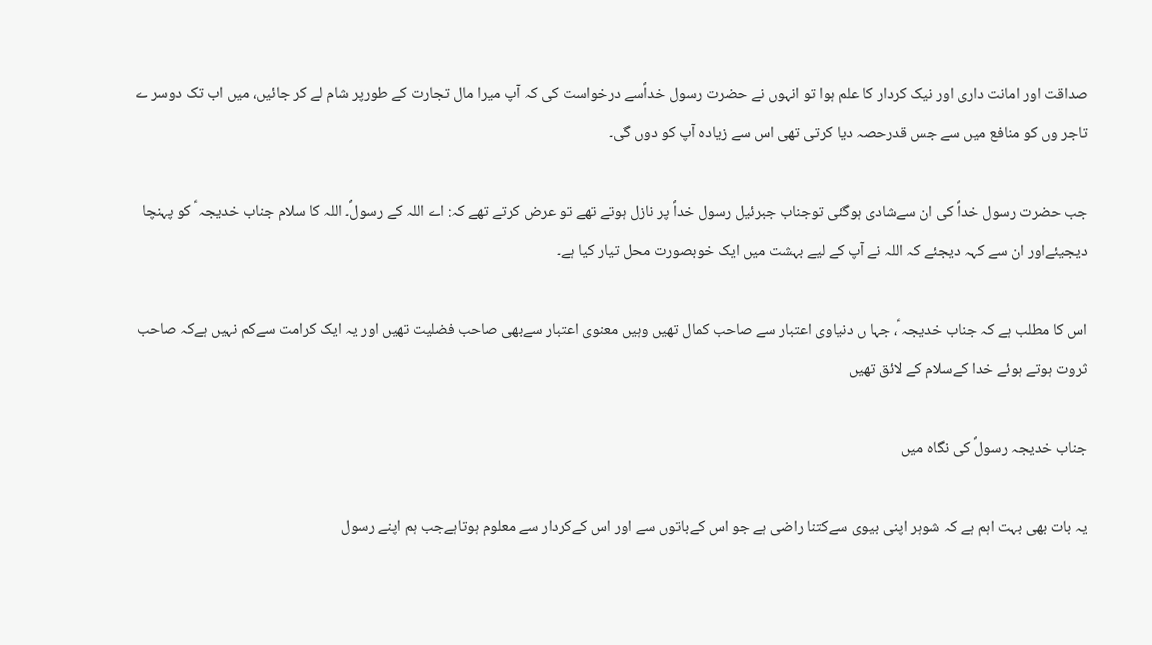صداقت اور امانت داری اور نیک کردار کا علم ہوا تو انہوں نے حضرت رسول خداؐسے درخواست کی کہ آپ میرا مال تجارت کے طورپر شام لے کر جائیں، میں اب تک دوسر ے تاجر وں کو منافع میں سے جس قدرحصہ دیا کرتی تھی اس سے زیادہ آپ کو دوں گی۔

جب حضرت رسول خداؐ کی ان سےشادی ہوگئی توجناب جبرئیل رسول خداؐ پر نازل ہوتے تھے تو عرض کرتے تھے کہ: اے اللہ کے رسولؐ۔ اللہ کا سلام جناب خدیجہ ؑ کو پہنچا دیجیئےاور ان سے کہہ دیجئے کہ اللہ نے آپ کے لیے بہشت میں ایک خوبصورت محل تیار کیا ہے۔

اس کا مطلب ہے کہ جناب خدیجہ ؑ، جہا ں دنیاوی اعتبار سے صاحب کمال تھیں وہیں معنوی اعتبار سےبھی صاحب فضلیت تھیں اور یہ ایک کرامت سےکم نہیں ہےکہ صاحب ثروت ہوتے ہوئے خدا کےسلام کے لائق تھیں

جناب خدیجہ رسولؐ کی نگاہ میں

یہ بات بھی بہت اہم ہے کہ شوہر اپنی بیوی سےکتنا راضی ہے جو اس کےباتوں سے اور اس کےکردار سے معلوم ہوتاہےجب ہم اپنے رسول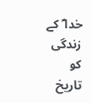خدا ؐ کے زندگی کو تاریخ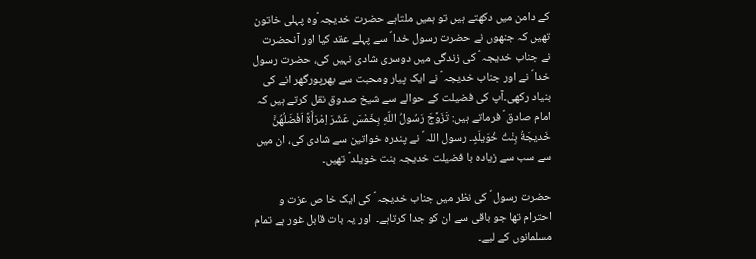کے دامن میں دکھتے ہیں تو ہمیں ملتاہے حضرت خدیجہ ؑوہ پہلی خاتون تھیں کہ جنھوں نے حضرت رسول خدا ؐ سے پہلے عقد کیا اور آنحضرت نے جناب خدیجہ ؑ کی زندگی میں دوسری شادی نہیں کی، حضرت رسول خدا ؐ نے اور جناب خدیجہ ؑ نے ایک پیار ومحبت سے بھرپورگھر انے کی بنیاد رکھی۔آپ کی فضیلت کے حوالے سے شیخ صدوق نقل کرتے ہیں کہ امام صادق ؑ فرماتے ہیں: تَزَوَّجَ رَسُولُ اللّهِ بِخَمْسَ عَشَرَ اِمْرَأَةً اَفْضَلُهُنَّ خَدیجَةُ بِنْتُ خُوَیلَدٍ۔ رسول اللہ ؐ نے پندرہ خواتین سے شادی کی، ان میں سے سب سے زیادہ با فضیلت خدیجہ بنت خویلد ؑ تھیں۔

حضرت رسول ؐ کی نظر میں جناب خدیجہ ؑ کی ایک خا ص عزت و احترام تھا جو باقی سے ان کو جدا کرتاہے۔  اور یہ بات قابل غور ہے تمام مسلمانوں کے لیے۔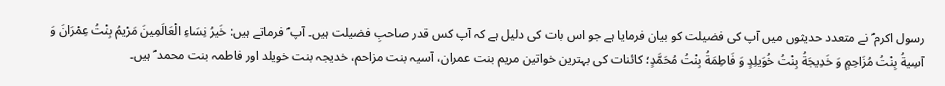رسول اکرم ؐ نے متعدد حدیثوں میں آپ کی فضیلت کو بیان فرمایا ہے جو اس بات کی دلیل ہے کہ آپ کس قدر صاحبِ فضیلت ہیں۔ آپ ؐ فرماتے ہیں: خَیرُ نِسَاءِ الْعَالَمِینَ مَرْیمُ بِنْتُ عِمْرَانَ وَ آسِیةُ بِنْتُ مُزَاحِمٍ وَ خَدِیجَةُ بِنْتُ خُوَیلِدٍ وَ فَاطِمَةُ بِنْتُ مُحَمَّدٍ؛ کائنات کی بہترین خواتین مریم بنت عمران، آسیہ بنت مزاحم، خدیجہ بنت خویلد اور فاطمہ بنت محمد ؐ ہیں۔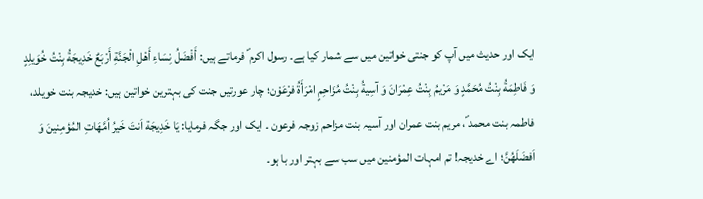ایک اور حدیث میں آپ کو جنتی خواتین میں سے شمار کیا ہے۔ رسول اکرم ؐ فرماتے ہیں: أَفْضَلُ نِسَاءِ أَهْلِ الْجَنَّةِ أَرْبَعٌ خَدِیجَةُ بِنْتُ خُوَیلِدٍ وَ فَاطِمَةُ بِنْتُ مُحَمَّدٍ وَ مَرْیمُ بِنْتُ عِمْرَانَ وَ آسِیةُ بِنْتُ مُزَاحِمٍ امْرَأَةُ فرْعَوْن؛ چار عورتیں جنت کی بہترین خواتین ہیں: خدیجہ بنت خویلد، فاطمہ بنت محمد ؐ، مریم بنت عمران اور آسیہ بنت مزاحم زوجہ فرعون ۔ ایک اور جگہ فرمایا: یَا خَدِیجَة اَنتَ خَیرُ اُمَّهَاتِ المُؤمِنینَ وَ اَفضَلَهُنَّ؛ اے خدیجہ! تم امہات المؤمنین میں سب سے بہتر اور با ہو۔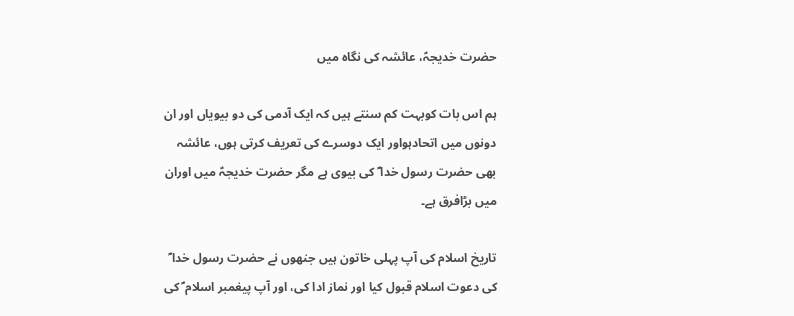حضرت خدیجہؑ، عائشہ کی نگاہ میں

ہم اس بات کوبہت کم سنتے ہیں کہ ایک آدمی کی دو بیویاں اور ان دونوں میں اتحادہواور ایک دوسرے کی تعریف کرتی ہوں، عائشہ بھی حضرت رسول خدا ؐ کی بیوی ہے مگر حضرت خدیجہؑ میں اوران میں بڑافرق ہے۔

تاریخ اسلام کی آپ پہلی خاتون ہیں جنھوں نے حضرت رسول خدا ؐ کی دعوت اسلام قبول کیا اور نماز ادا کی، اور آپ پیغمبر اسلام ؐ کی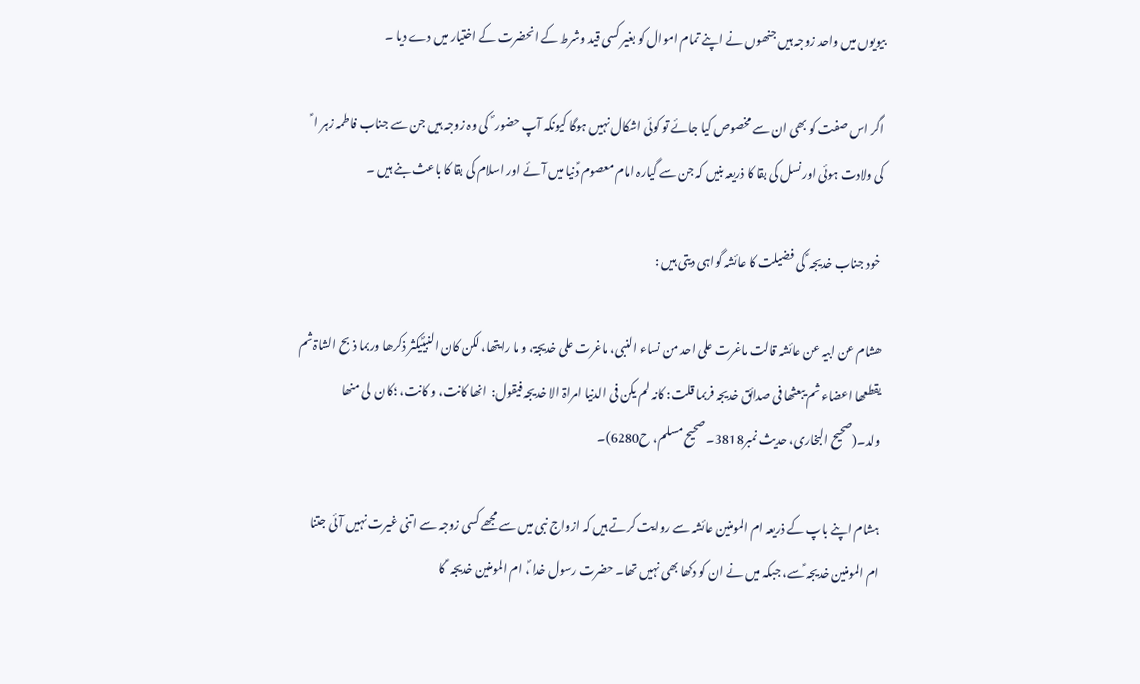بیویوں میں واحد زوجہ ہیں جنھوں نے اپنے تمام اموال کو بغیر کسی قید وشرط کے انحضرت کے اختیار میں دے دیا ۔

اگر اس صفت کو بھی ان سے مخصوص کیا جائے تو کوئی اشکال نہیں ہوگا کیونکہ آپ حضور ؐ  کی وہ زوجہ ہیں جن سے جناب فاطمہ زہر ا ؑ کی ولادت ہوئی اور نسل کی بقا کا ذریعہ بنیں کہ جن سے گیارہ امام معصوم ؑدنیا میں آئے اور اسلام کی بقا کا باعث بنے ہیں ۔

 خود جناب خدیجہ ؑ کی فضیلت کا عائشہ گواہی دیتی ہیں :

ھشام عن ابیہ عن عائشہ قالت ماغرت علی احد من نساء النبی، ماغرت علی خدیجۃ، و ما رایتھا، لکن کان النبیؐیکثر ذکرھا وربما ذبح الشاۃ ثم یقطعھا اعضاء ثم یبعثھا فی صدائق خدیجہ فربما قلت: کانہ لم یکن فی الدنیا امراۃ الا خدیجہ فیقول:  انھا کانت، و کانت، ؛کان  لی منھا ولد۔(صحیح البخاری، حدیث نمبر3818۔ صحیح مسلم، ح6280)۔

ہشام اپنے باپ کے ذریعہ ام المومنین عائشہ سے روایت کرتے ہیں کہ ازواج نبی میں سے مجھے کسی زوجہ سے اتنی غیرت نہیں آئی جتنا ام المومنین خدیجہ ؑسے، جبکہ میں نے ان کو دکھا بھی نہیں تھا۔ حضرت رسول خدا ؐ، ام المومنین خدیجہ ؑ کا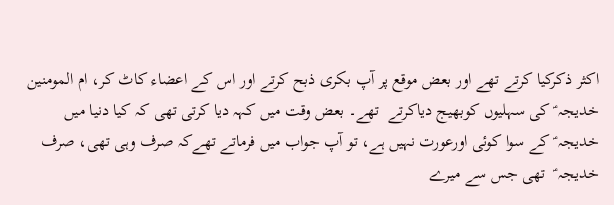اکثر ذکرکیا کرتے تھے اور بعض موقع پر آپ بکری ذبح کرتے اور اس کے اعضاء کاٹ کر، ام المومنین خدیجہ ؑ کی سہلیوں کوبھیج دیاکرتے  تھے۔ بعض وقت میں کہہ دیا کرتی تھی کہ کیا دنیا میں خدیجہ ؑ کے سوا کوئی اورعورت نہیں ہے، تو آپ جواب میں فرماتے تھےکہ صرف وہی تھی، صرف  خدیجہ ؑ  تھی جس سے میرے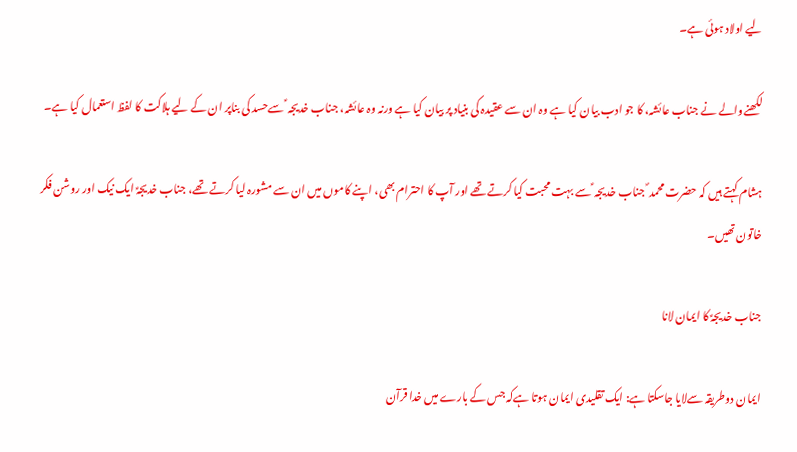لیے اولاد ہوئی ہے۔

لکھنےوالے نے جناب عائشہ، کا جو ادب بیان کیا ہے وہ ان سے عقیدہ کی بنیاد پر بیان کیا ہے ورنہ وہ عائشہ، جناب خدیجہ ؑ سےحسد کی بناپر ان کے لیے ہلاکت کا لفظ استعمال کیا ہے۔

ہشام کہتے ہیں کہ حضرت محمد ؐ جناب خدیجہ ؑ سے بہت محبت کیا کرتے تھے اور آپ کا احترام بھی، اپنے کاموں میں ان سے مشورہ لیا کرتے تھے، جناب خدیجہؑ ایک نیک اور روشن فکر خاتون تھیں۔

جناب خدیجہؑ کا ایمان لانا

ایمان دوطریقہ سےلایا جاسکتا ہے: ایک تقلیدی ایمان ہوتا ہےکہ جس کے بارے میں خدا قرآن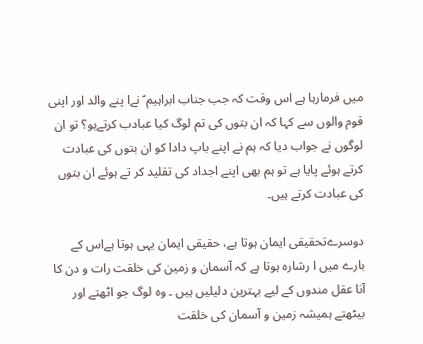میں فرمارہا ہے اس وقت کہ جب جناب ابراہیم ؑ نےا پنے والد اور اپنی قوم والوں سے کہا کہ ان بتوں کی تم لوگ کیا عبادب کرتےہو؟ تو ان لوگوں نے جواب دیا کہ ہم نے اپنے باپ دادا کو ان بتوں کی عبادت کرتے ہوئے پایا ہے تو ہم بھی اپنے اجداد کی تقلید کر تے ہوئے ان بتوں کی عبادت کرتے ہیں۔

دوسرےتحقیقی ایمان ہوتا ہے، حقیقی ایمان یہی ہوتا ہےاس کے بارے میں ا رشارہ ہوتا ہے کہ آسمان و زمین کی خلقت رات و دن کا آنا عقل مندوں کے لیے بہترین دلیلیں ہیں ۔ وہ لوگ جو اٹھتے اور بیٹھتے ہمیشہ زمین و آسمان کی خلقت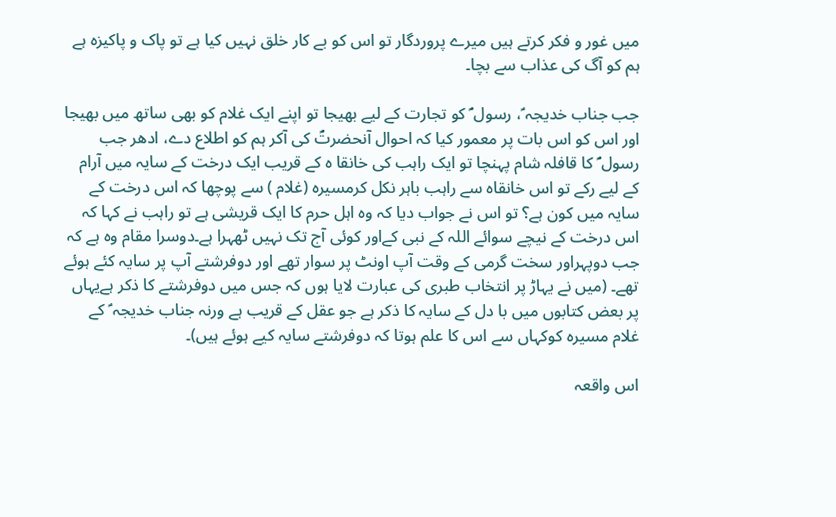میں غور و فکر کرتے ہیں میرے پروردگار تو اس کو بے کار خلق نہیں کیا ہے تو پاک و پاکیزہ ہے ہم کو آگ کی عذاب سے بچا۔

جب جناب خدیجہ ؑ، رسول ؐ کو تجارت کے لیے بھیجا تو اپنے ایک غلام کو بھی ساتھ میں بھیجا اور اس کو اس بات پر معمور کیا کہ احوال آنحضرتؐ کی آکر ہم کو اطلاع دے، ادھر جب رسول ؐ کا قافلہ شام پہنچا تو ایک راہب کی خانقا ہ کے قریب ایک درخت کے سایہ میں آرام کے لیے رکے تو اس خانقاہ سے راہب باہر نکل کرمسیرہ (غلام ) سے پوچھا کہ اس درخت کے سایہ میں کون ہے؟ تو اس نے جواب دیا کہ وہ اہل حرم کا ایک قریشی ہے تو راہب نے کہا کہ اس درخت کے نیچے سوائے اللہ کے نبی کےاور کوئی آج تک نہیں ٹھہرا ہے۔دوسرا مقام وہ ہے کہ جب دوپہراور سخت گرمی کے وقت آپ اونٹ پر سوار تھے اور دوفرشتے آپ پر سایہ کئے ہوئے تھے۔ (میں نے یہاڑ پر انتخاب طبری کی عبارت لایا ہوں کہ جس میں دوفرشتے کا ذکر ہےیہاں پر بعض کتابوں میں با دل کے سایہ کا ذکر ہے جو عقل کے قریب ہے ورنہ جناب خدیجہ ؑ کے غلام مسیرہ کوکہاں سے اس کا علم ہوتا کہ دوفرشتے سایہ کیے ہوئے ہیں)۔

اس واقعہ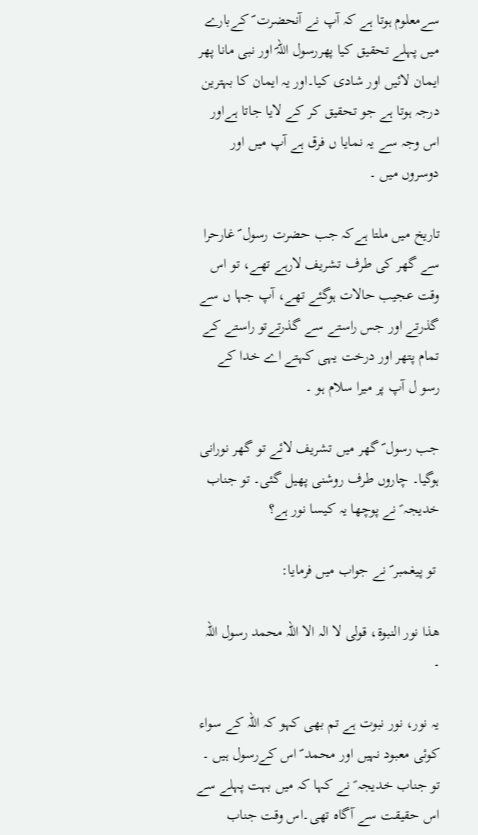سےمعلوم ہوتا ہے کہ آپ نے آنحضرت ؐ کےبارے میں پہلے تحقیق کیا پھررسول اللہؐ اور نبی مانا پھر ایمان لائیں اور شادی کیا۔اور یہ ایمان کا بہترین درجہ ہوتا ہے جو تحقیق کر کے لایا جاتا ہےاور اس وجہ سے یہ نمایا ں فرق ہے آپ میں اور دوسروں میں ۔

تاریخ میں ملتا ہےکہ جب حضرت رسول ؐ غارحرا سے گھر کی طرف تشریف لارہے تھے، تو اس وقت عجیب حالات ہوگئے تھے، آپ جہا ں سے گذرتے اور جس راستے سے گذرتےتو راستے کے تمام پتھر اور درخت یہی کہتے اے خدا کے رسو ل آپ پر میرا سلام ہو ۔

جب رسول ؐ گھر میں تشریف لائے تو گھر نورانی ہوگیا۔ چاروں طرف روشنی پھیل گئی۔ تو جناب خدیجہ ؑ نے پوچھا یہ کیسا نور ہے؟

 تو پیغمبر ؐ نے جواب میں فرمایا:

ھذا نور النبوۃ، قولی لا الہ الا اللہ محمد رسول اللہ ۔

یہ نور، نور نبوت ہے تم بھی کہو کہ اللہ کے سواء کوئی معبود نہیں اور محمد ؐ اس کےرسول ہیں ۔ تو جناب خدیجہ ؑ نے کہا کہ میں بہت پہلے سے اس حقیقت سے آگاہ تھی۔اس وقت جناب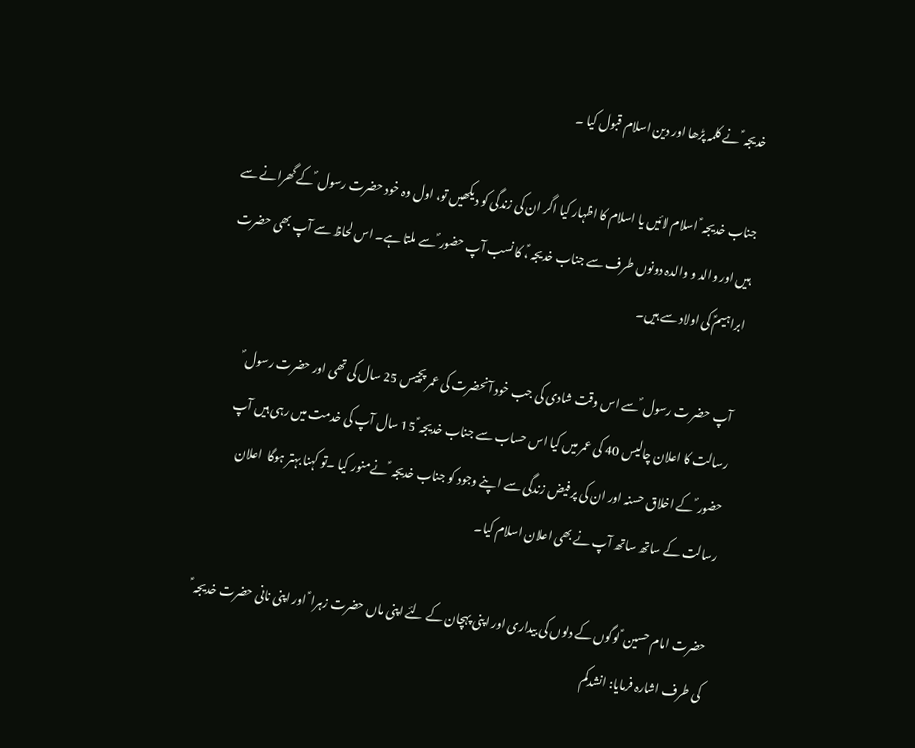خدیجہ ؑ نے کلمہ پڑھا اور دین اسلام قبول کیا ۔

جناب خدیجہ ؑ اسلام لائیں یا اسلام کا اظہار کیا اگر ان کی زندگی کو دیکھیں تو، اول وہ خود حضرت رسول ؐ کے گھرانے سے ہیں اور والد و والدہ دونوں طرف سے جناب خدیجہ ؑ، کا نسب آپ حضور ؐ سے ملتا ہے۔ اس لحاظ سے آپ بھی حضرت ابراہیمؑ کی اولاد سے ہیں۔

 آپ حضر ت رسول ؐ سے اس وقت شادی کی جب خود آنحضرت کی عمر پچیس 25 سال کی تھی اور حضرت رسول ؐ رسالت کا اعلان چالیس 40 کی عمر میں کیا اس حساب سے جناب خدیجہ ؑ 15 سال آپ کی خدمت میں رہی ہیں آپ حضور ؐ کے اخلاق حسنہ اور ان کی پر فیض زندگی سے ا پنے وجود کو جناب خدیجہ ؑ نےمنور کیا ۔تو کہنا بہتر ہوگا  اعلان رسالت کے ساتھ ساتھ آپ نے بھی اعلان اسلام کیا۔

حضرت امام حسین ؑ لوگوں کے دلوں کی بیداری اور اپنی پہچان کے لئے اپنی ماں حضرت زہرا ؑ اور اپنی نانی حضرت خدیجہ ؑ کی طرف اشارہ فرمایا: انشدکم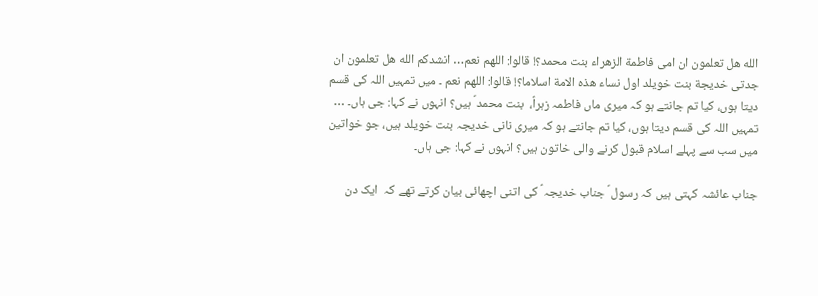الله هل تعلمون ان امی فاطمة الزهراء بنت محمد؟! قالوا: اللهم نعم… انشدکم الله هل تعلمون ان جدتی خدیجة بنت خویلد اول نساء هذه الامة اسلاما؟! قالوا: اللهم نعم ۔ میں تمہیں اللہ کی قسم دیتا ہوں، کیا تم جانتے ہو کہ میری ماں فاطمہ زہراؑ،  بنت محمد ؐ ہیں؟ انہوں نے کہا: جی ہاں۔ … تمہیں اللہ کی قسم دیتا ہوں، کیا تم جانتے ہو کہ میری نانی خدیجہ بنت خویلد ہیں، جو خواتین میں سب سے پہلے اسلام قبول کرنے والی خاتون ہیں؟ انہوں نے کہا: جی ہاں۔

جناب عائشہ کہتی ہیں کہ رسول ؐ جناب خدیجہ ؑ کی اتنی اچھائی بیان کرتے تھے کہ  ایک دن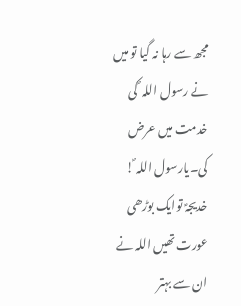مجھ سے رہا نہ گیا تو میں نے رسول اللہ ؐ کی خدمت میں عرض کی۔یارسول اللہ ؐ! خدیجہؑ توایک بوڑھی عورت تھیں اللہ نے ان سے بہتر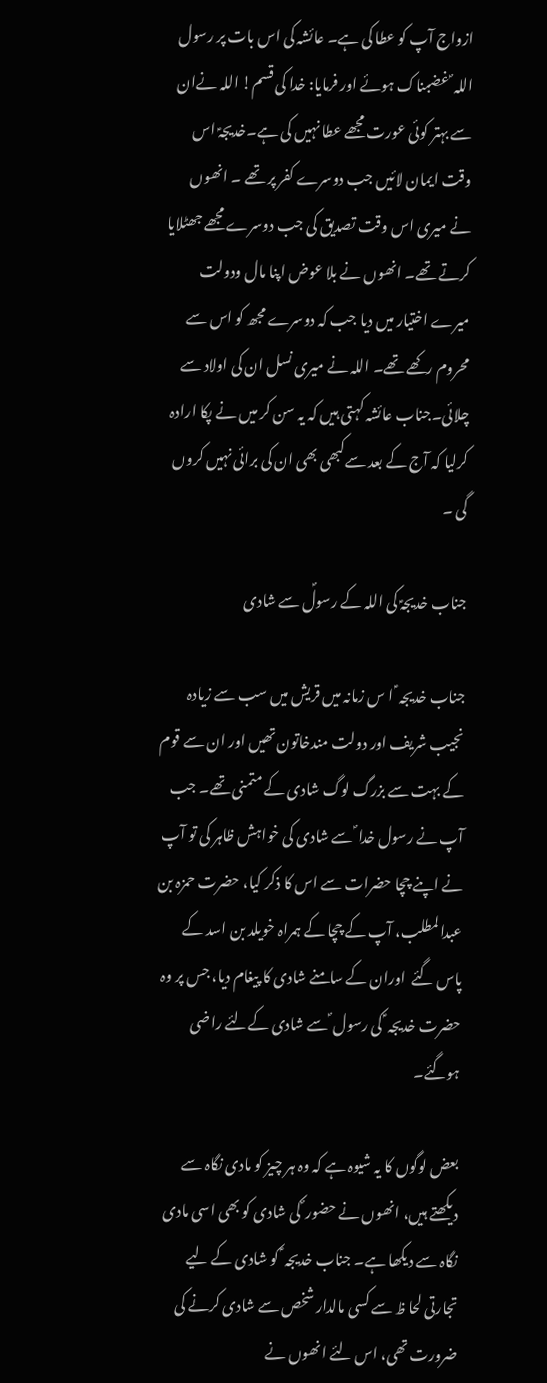ازواج آپ کو عطا کی ہے۔ عائشہ کی اس بات پر رسول اللہ ؐ غضبناک ہوئے اور فرمایا: خدا کی قسم! اللہ نےان سے بہتر کوئی عورت مجھے عطا نہیں کی ہے۔خدیجہؑ اس وقت ایمان لائیں جب دوسرے کفر پر تھے ۔ انھوں نے میری اس وقت تصدیق کی جب دوسرے مجھے جھٹلایا کرتے تھے۔ انھوں نے بلا عوض اپنا مال ودولت میرے اختیار میں دیا جب کہ دوسرے مجھ کو اس سے محروم رکھے تھے۔ اللہ نے میری نسل ان کی اولاد سے چلائی۔جناب عائشہ کہتی ہیں کہ یہ سن کر میں نے پکا ارادہ کرلیا کہ آج کے بعد سےکبھی بھی ان کی برائی نہیں کروں گی ۔

جناب خدیجہؑ کی اللہ کے رسولؐ سے شادی

جناب خدیجہ ؑ ا س زمانہ میں قریش میں سب سے زیادہ نجیب شریف اور دولت مندخاتون تھیں اور ان سے قوم کے بہت سے بزرگ لوگ شادی کے متمنی تھے۔ جب آپ نے رسول خدا ؐ سے شادی کی خواہش ظاہر کی تو آپ نے اپنے چچا حضرات سے اس کا ذکر کیا، حضرت حمزہ بن عبدالمطلب، آپ کے چچا کے ہمراہ خویلد بن اسد کے پاس گئے  اوران کے سامنے شادی کا پیغام دیا، جس پر وہ حضرت خدیجہ ؑ کی رسول ؐ سے شادی کےلئے راضی ہوگئے۔

بعض لوگوں کا یہ شیوہ ہے کہ وہ ہر چیز کو مادی نگاہ سے دیکھتے ہیں، انھوں نے حضور ؐ کی شادی کو بھی اسی مادی نگاہ سے دیکھا ہے۔ جناب خدیجہ ؑ کو شادی کے لیے تجارتی لحا ظ سے کسی مالدار شخص سے شادی کرنے کی ضرورت تھی، اس لئے انھوں نے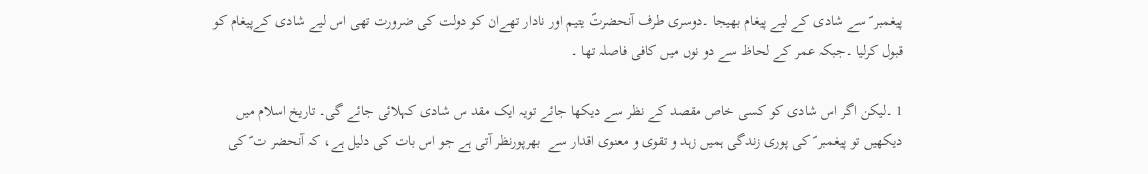پیغمبر ؐ سے شادی کے لیے پیغام بھیجا ۔دوسری طرف آنحضرتؐ یتیم اور نادار تھےان کو دولت کی ضرورت تھی اس لیے شادی کےپیغام کو قبول کرلیا ۔جبکہ عمر کے لحاظ سے دو نوں میں کافی فاصلہ تھا ۔

1 ۔لیکن اگر اس شادی کو کسی خاص مقصد کے نظر سے دیکھا جائے تویہ ایک مقد س شادی کہلائی جائے گی۔ تاریخ اسلام میں دیکھیں تو پیغمبر ؐ کی پوری زندگی ہمیں زہد و تقوی و معنوی اقدار سے  بھرپورنظر آتی ہے جو اس بات کی دلیل ہے، کہ آنحضر ت ؐ کی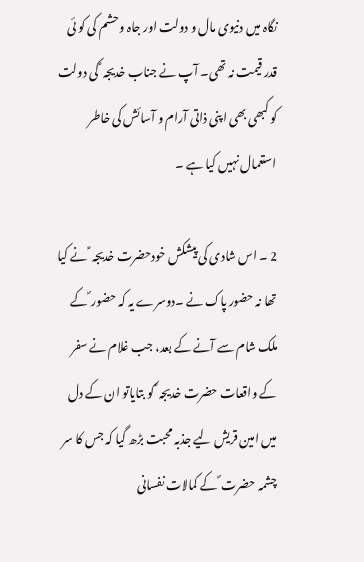نگاہ میں دنیوی مال و دولت اور جاہ وحشم کی کو ئی قدر قیمت نہ تھی۔ آپ نے جناب خدیجہ ؑ کی دولت کو کبھی بھی اپنی ذاتی آرام و آسائش کی خاطر استعمال نہیں کیا ہے ۔

2 ۔ اس شادی کی پیشکش خودحضرت خدیجہ ؑ نے کیا تھا نہ حضور پاک نے ۔دوسرے یہ کہ حضور ؐ کے ملک شام سے آنے کے بعد، جب غلام نے سفر کے واقعات حضرت خدیجہ ؑ کو بتایاتو ان کے دل میں امین قریش لیے جذبہ محبت بڑھ گیا کہ جس کا سر چشمہ حضرت ؐ کے کمالات نفسانی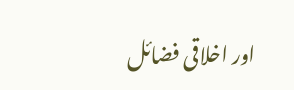اور اخلاقی فضائل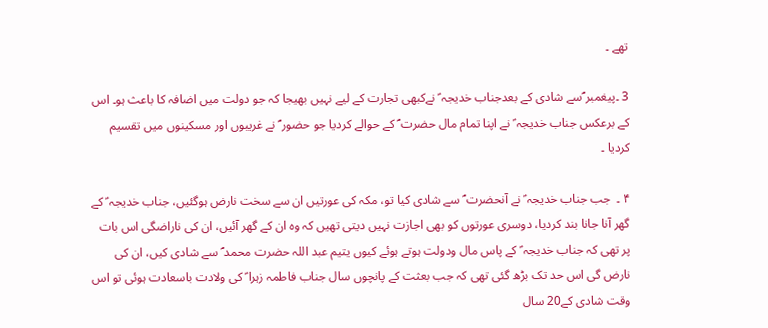تھے ۔

3 ۔پیغمبر ؐسے شادی کے بعدجناب خدیجہ ؑ نےکبھی تجارت کے لیے نہیں بھیجا کہ جو دولت میں اضافہ کا باعث ہو۔ اس کے برعکس جناب خدیجہ ؑ نے اپنا تمام مال حضرت ؐ کے حوالے کردیا جو حضور ؐ نے غریبوں اور مسکینوں میں تقسیم کردیا ۔

۴ ۔  جب جناب خدیجہ ؑ نے آنحضرت ؐ سے شادی کیا تو، مکہ کی عورتیں ان سے سخت نارض ہوگئیں، جناب خدیجہ ؑ کے گھر آنا جانا بند کردیا، دوسری عورتوں کو بھی اجازت نہیں دیتی تھیں کہ وہ ان کے گھر آئیں، ان کی ناراضگی اس بات پر تھی کہ جناب خدیجہ ؑ کے پاس مال ودولت ہوتے ہوئے کیوں یتیم عبد اللہ حضرت محمد ؐ سے شادی کیں، ان کی نارض گی اس حد تک بڑھ گئی تھی کہ جب بعثت کے پانچوں سال جناب فاطمہ زہرا ؑ کی ولادت باسعادت ہوئی تو اس وقت شادی کے20 سال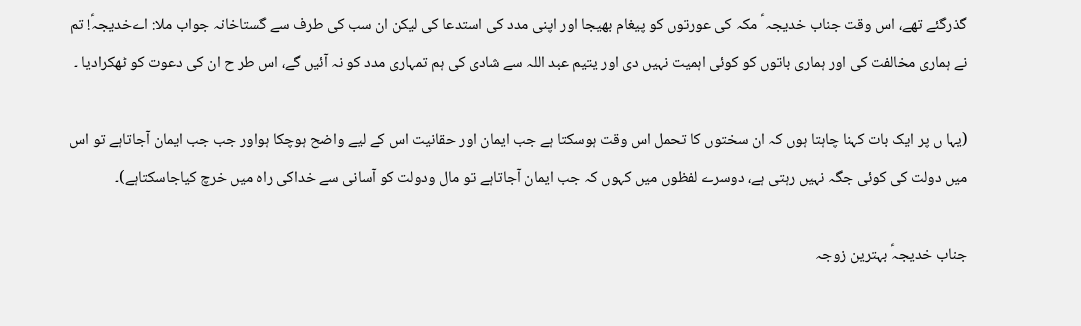گذرگئے تھے، اس وقت جناب خدیجہ ؑ مکہ کی عورتوں کو پیغام بھیجا اور اپنی مدد کی استدعا کی لیکن ان سب کی طرف سے گستاخانہ جواب ملا: اےخدیجہؑ! تم نے ہماری مخالفت کی اور ہماری باتوں کو کوئی اہمیت نہیں دی اور یتیم عبد اللہ سے شادی کی ہم تمہاری مدد کو نہ آئیں گے، اس طر ح ان کی دعوت کو ٹھکرادیا ۔

(یہا ں پر ایک بات کہنا چاہتا ہوں کہ ان سختوں کا تحمل اس وقت ہوسکتا ہے جب ایمان اور حقانیت اس کے لیے واضح ہوچکا ہواور جب جب ایمان آجاتاہے تو اس میں دولت کی کوئی جگہ نہیں رہتی ہے، دوسرے لفظوں میں کہوں کہ جب ایمان آجاتاہے تو مال ودولت کو آسانی سے خداکی راہ میں خرچ کیاجاسکتاہے)۔

جناب خدیجہؑ بہترین زوجہ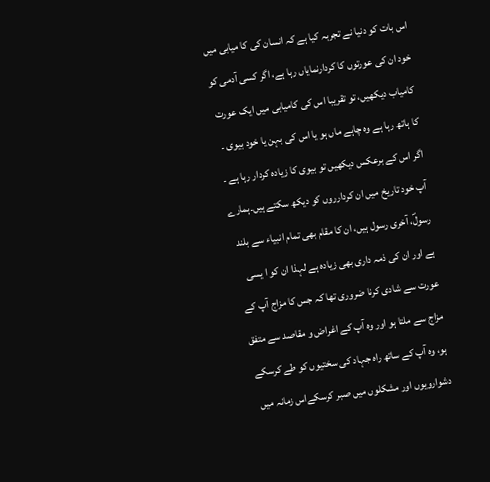اس بات کو دنیا نے تجربہ کیا ہے کہ انسان کی کا میابی میں خود ان کی عورتوں کا کردارنمایاں رہا ہے، اگر کسی آدمی کو کامیاب دیکھیں، تو تقریبا اس کی کامیابی میں ایک عورت کا ہاتھ رہا ہے وہ چاہے ماں ہو یا اس کی بہن یا خود بیوی ۔ اگر اس کے برعکس دیکھیں تو بیوی کا زیادہ کردار رہا ہے ۔ آپ خود تاریخ میں ان کردارروں کو دیکھ سکتے ہیں۔ہمارے رسولؐ، آخری رسول ہیں، ان کا مقام بھی تمام انبیاء سے بلند ہے اور ان کی ذمہ داری بھی زیادہ ہے لہذا ان کو ا یسی عورت سے شادی کرنا ضروری تھا کہ جس کا مزاج آپ کے مزاج سے ملتا ہو اور وہ آپ کے اغراض و مقاصد سے متفق ہو، وہ آپ کے ساتھ راہ جہاد کی سختیوں کو طے کرسکے دشوارویوں اور مشکلوں میں صبر کرسکےاس زمانہ میں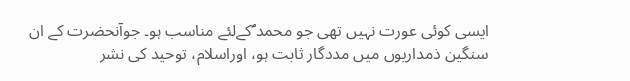ایسی کوئی عورت نہیں تھی جو محمد ؐکےلئے مناسب ہو۔ جوآنحضرت کے ان سنگین ذمداریوں میں مددگار ثابت ہو، اوراسلام، توحید کی نشر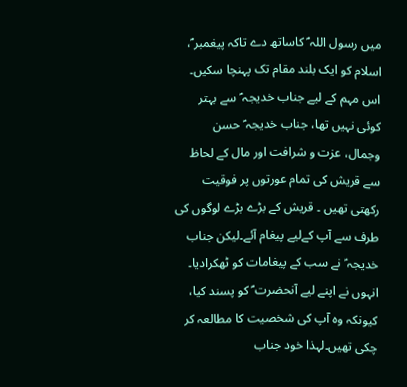میں رسول اللہ ؐ کاساتھ دے تاکہ پیغمبر ؐ، اسلام کو ایک بلند مقام تک پہنچا سکیں۔ اس مہم کے لیے جناب خدیجہ ؑ سے بہتر کوئی نہیں تھا، جناب خدیجہ ؑ حسن وجمال، عزت و شرافت اور مال کے لحاظ سے قریش کی تمام عورتوں پر فوقیت رکھتی تھیں ۔ قریش کے بڑے بڑے لوگوں کی طرف سے آپ کےلیے پیغام آئے۔لیکن جناب خدیجہ ؑ نے سب کے پیغامات کو ٹھکرادیا۔ انہوں نے اپنے لیے آنحضرت ؐ کو پسند کیا، کیونکہ وہ آپ کی شخصیت کا مطالعہ کر چکی تھیں۔لہذا خود جناب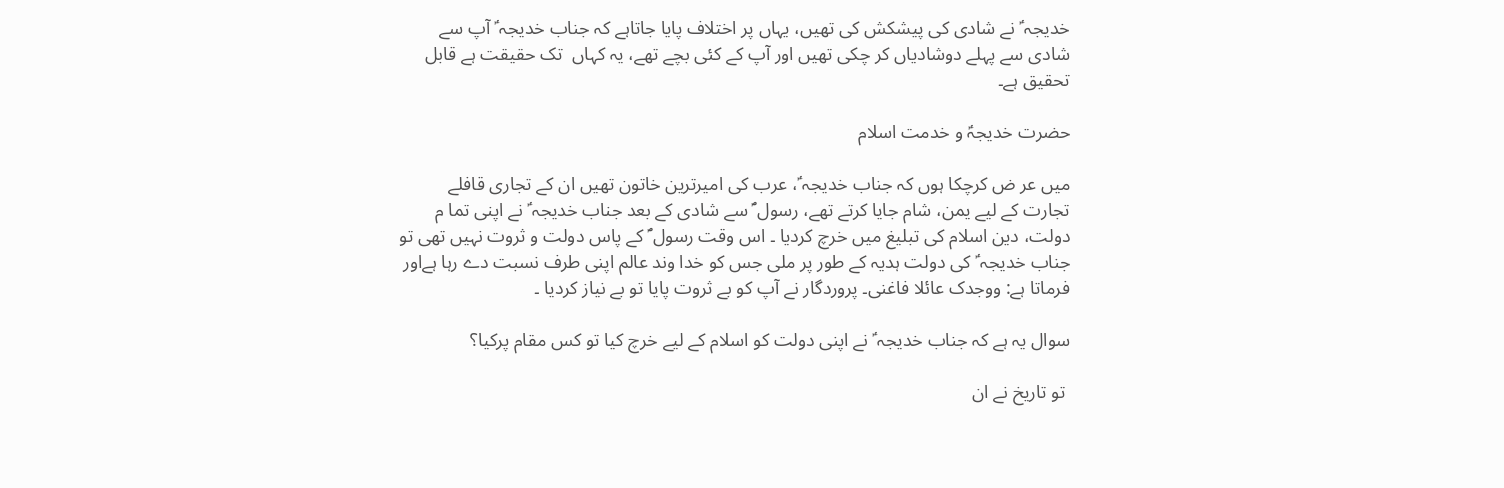خدیجہ ؑ نے شادی کی پیشکش کی تھیں، یہاں پر اختلاف پایا جاتاہے کہ جناب خدیجہ ؑ آپ سے شادی سے پہلے دوشادیاں کر چکی تھیں اور آپ کے کئی بچے تھے، یہ کہاں  تک حقیقت ہے قابل تحقیق ہے۔

حضرت خدیجہؑ و خدمت اسلام

میں عر ض کرچکا ہوں کہ جناب خدیجہ ؑ، عرب کی امیرترین خاتون تھیں ان کے تجاری قافلے تجارت کے لیے یمن، شام جایا کرتے تھے، رسول ؐ سے شادی کے بعد جناب خدیجہ ؑ نے اپنی تما م دولت، دین اسلام کی تبلیغ میں خرچ کردیا ۔ اس وقت رسول ؐ کے پاس دولت و ثروت نہیں تھی تو جناب خدیجہ ؑ کی دولت ہدیہ کے طور پر ملی جس کو خدا وند عالم اپنی طرف نسبت دے رہا ہےاور فرماتا ہے: ووجدک عائلا فاغنی۔ پروردگار نے آپ کو بے ثروت پایا تو بے نیاز کردیا ۔

سوال یہ ہے کہ جناب خدیجہ ؑ نے اپنی دولت کو اسلام کے لیے خرچ کیا تو کس مقام پرکیا؟

 تو تاریخ نے ان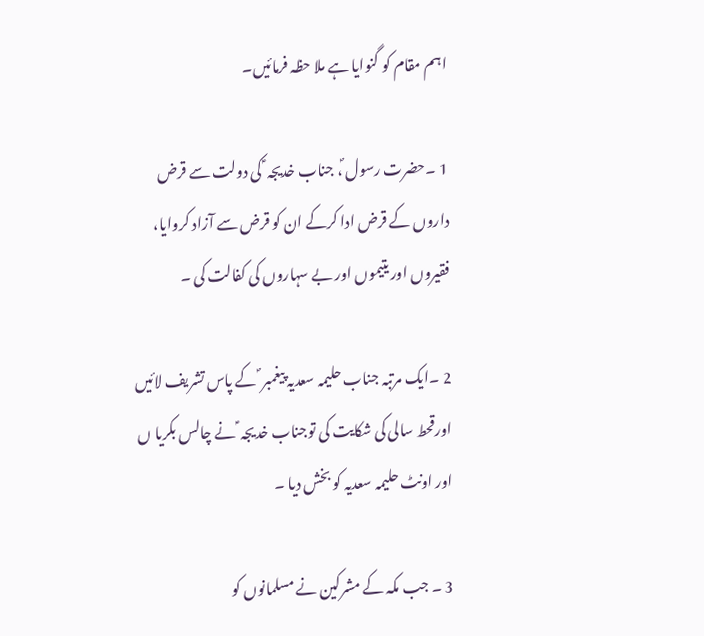اہم مقام کو گنوایا ہے ملا حظہ فرمائیں۔

1 ۔حضرت رسول ؐ، جناب خدیجہ ؑ کی دولت سے قرض داروں کے قرض ادا کرکے ان کو قرض سے آزاد کروایا، فقیروں اور یتیموں اور بے سہاروں کی کفالت کی ۔

2 ۔ایک مرتبہ جناب حلیمہ سعدیہ پیغمبر ؐ کے پاس تشریف لائیں اورقحط سالی کی شکایت کی توجناب خدیجہ ؑ نے چالس بکریا ں اور اونٹ حلیمہ سعدیہ کو بخش دیا ۔

3 ۔ جب مکہ کے مشرکین نے مسلمانوں کو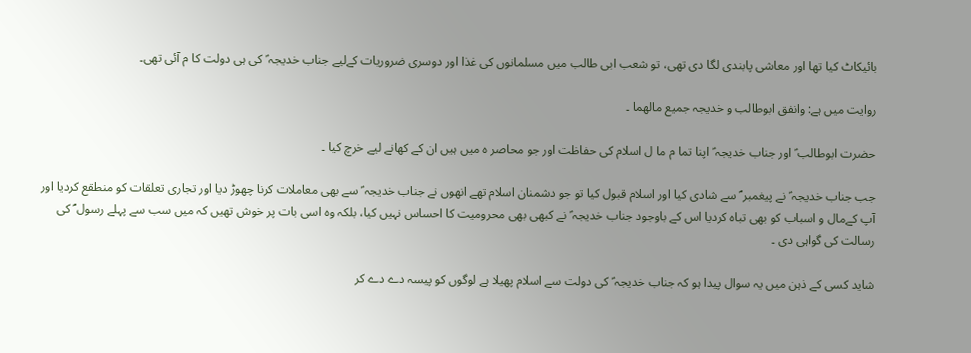بائیکاٹ کیا تھا اور معاشی پابندی لگا دی تھی، تو شعب ابی طالب میں مسلمانوں کی غذا اور دوسری ضروریات کےلیے جناب خدیجہ ؑ کی ہی دولت کا م آئی تھی۔

روایت میں ہے: وانفق ابوطالب و خدیجہ جمیع مالھما ۔

حضرت ابوطالب ؑ اور جناب خدیجہ ؑ اپنا تما م ما ل اسلام کی حفاظت اور جو محاصر ہ میں ہیں ان کے کھانے لیے خرچ کیا ۔

جب جناب خدیجہ ؑ نے پیغمبر ؐ سے شادی کیا اور اسلام قبول کیا تو جو دشمنان اسلام تھے انھوں نے جناب خدیجہ ؑ سے بھی معاملات کرنا چھوڑ دیا اور تجاری تعلقات کو منطقع کردیا اور آپ کےمال و اسباب کو بھی تباہ کردیا اس کے باوجود جناب خدیجہ ؑ نے کبھی بھی محرومیت کا احساس نہیں کیا، بلکہ وہ اسی بات پر خوش تھیں کہ میں سب سے پہلے رسول ؐ کی رسالت کی گواہی دی ۔

شاید کسی کے ذہن میں یہ سوال پیدا ہو کہ جناب خدیجہ ؑ کی دولت سے اسلام پھیلا ہے لوگوں کو پیسہ دے دے کر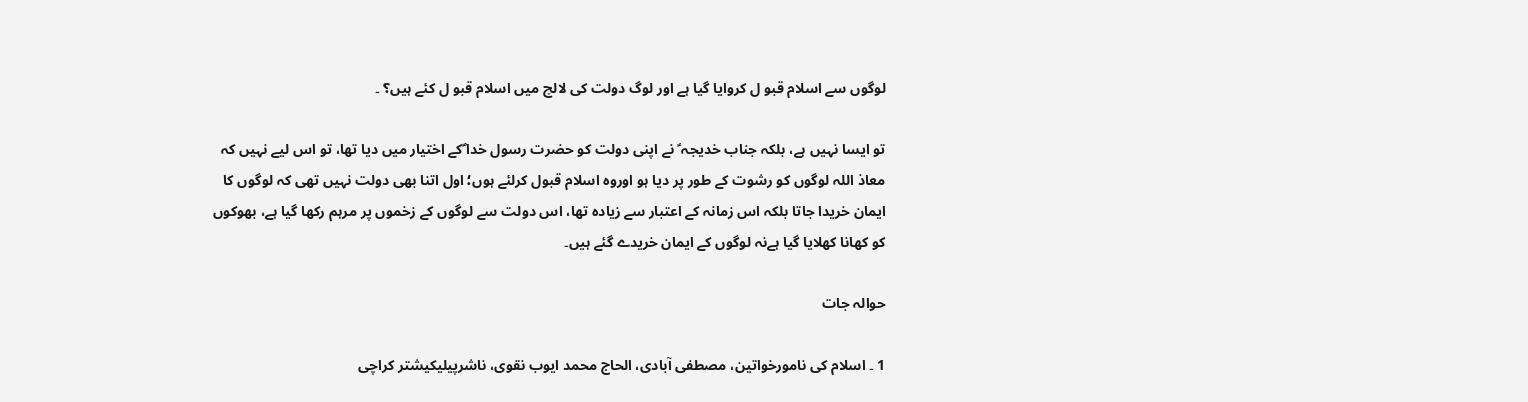لوگوں سے اسلام قبو ل کروایا گیا ہے اور لوگ دولت کی لالچ میں اسلام قبو ل کئے ہیں؟ ۔

تو ایسا نہیں ہے، بلکہ جناب خدیجہ ؑ نے اپنی دولت کو حضرت رسول خدا ؐکے اختیار میں دیا تھا، تو اس لیے نہیں کہ معاذ اللہ لوگوں کو رشوت کے طور پر دیا ہو اوروہ اسلام قبول کرلئے ہوں؛ اول اتنا بھی دولت نہیں تھی کہ لوگوں کا ایمان خریدا جاتا بلکہ اس زمانہ کے اعتبار سے زیادہ تھا، اس دولت سے لوگوں کے زخموں پر مرہم رکھا گیا ہے، بھوکوں کو کھانا کھلایا گیا ہےنہ لوگوں کے ایمان خریدے گئے ہیں۔

حوالہ جات

1 ۔ اسلام کی نامورخواتین، مصطفی آبادی، الحاج محمد ایوب نقوی، ناشرپیلیکیشتر کراچی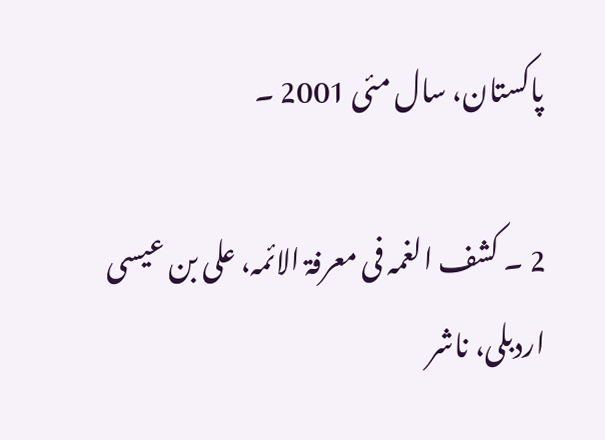پاکستان، سال مئی 2001 ۔

2 ۔ کشف الغمہ فی معرفۃ الائمہ، علی بن عیسی اردبلی، ناشر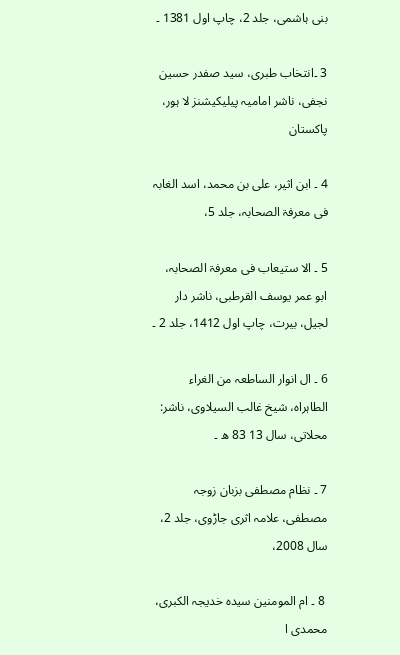بنی ہاشمی، جلد 2، چاپ اول 1381 ۔

3 ۔انتخاب طبری، سید صفدر حسین نجفی، ناشر امامیہ پیلیکیشنز لا ہور، پاکستان

4 ۔ ابن اثیر، علی بن محمد، اسد الغابہ فی معرفۃ الصحابہ، جلد 5،

5 ۔ الا ستیعاب فی معرفۃ الصحابہ، ابو عمر یوسف القرطبی، ناشر دار لجیل، بیرت، چاپ اول 1412، جلد 2 ۔

6 ۔ ال انوار الساطعہ من الغراء الطاہراہ، شیخ غالب السیلاوی، ناشر: محلاتی، سال 13 83 ھ ۔

7 ۔ نظام مصطفی بزبان زوجہ مصطفی، علامہ اثری جاڑوی، جلد 2، سال 2008،

 8 ۔ ام المومنین سیدہ خدیجہ الکبری، محمدی ا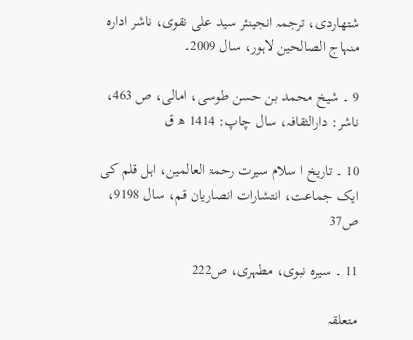شتھاردی، ترجمہ انجینئر سید علی نقوی، ناشر ادارہ منہاج الصالحین لاہور، سال 2009۔

9 ۔ شیخ محمد بن حسن طوسی، امالی، ص 463، ناشر: دارالثقافہ، سال چاپ: 1414 ھ ق

10 ۔ تاریخ ا سلام سیرت رحمۃ العالمین، اہل قلم کی ایک جماعت، انتشارات انصاریان قم، سال 9198، ص37

11 ۔ سیرہ نبوی، مطہری، ص222

متعلقہ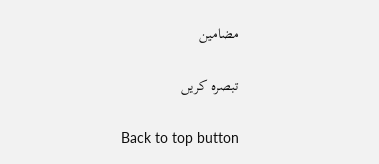مضامین

تبصره کریں

Back to top button